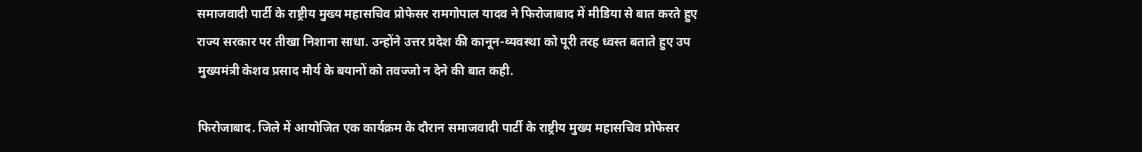समाजवादी पार्टी के राष्ट्रीय मुख्य महासचिव प्रोफेसर रामगोपाल यादव ने फिरोजाबाद में मीडिया से बात करते हुए राज्य सरकार पर तीखा निशाना साधा. उन्होंने उत्तर प्रदेश की कानून-व्यवस्था को पूरी तरह ध्वस्त बताते हुए उप मुख्यमंत्री केशव प्रसाद मौर्य के बयानों को तवज्जो न देने की बात कही.

फिरोजाबाद. जिले में आयोजित एक कार्यक्रम के दौरान समाजवादी पार्टी के राष्ट्रीय मुख्य महासचिव प्रोफेसर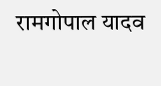रामगोपाल यादव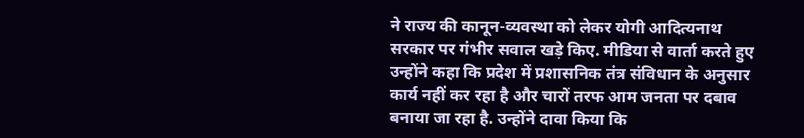ने राज्य की कानून-व्यवस्था को लेकर योगी आदित्यनाथ सरकार पर गंभीर सवाल खड़े किए. मीडिया से वार्ता करते हुए उन्होंने कहा कि प्रदेश में प्रशासनिक तंत्र संविधान के अनुसार कार्य नहीं कर रहा है और चारों तरफ आम जनता पर दबाव बनाया जा रहा है. उन्होंने दावा किया कि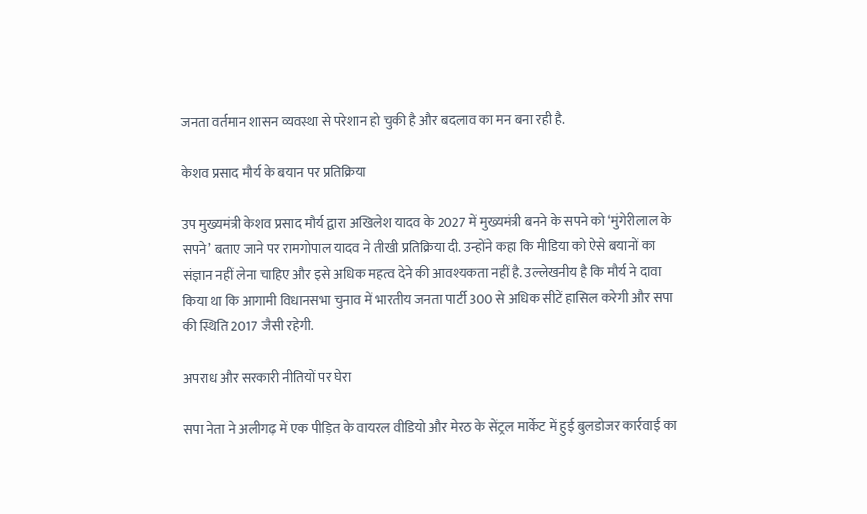जनता वर्तमान शासन व्यवस्था से परेशान हो चुकी है और बदलाव का मन बना रही है.

केशव प्रसाद मौर्य के बयान पर प्रतिक्रिया

उप मुख्यमंत्री केशव प्रसाद मौर्य द्वारा अखिलेश यादव के 2027 में मुख्यमंत्री बनने के सपने को ‘मुंगेरीलाल के सपने’ बताए जाने पर रामगोपाल यादव ने तीखी प्रतिक्रिया दी. उन्होंने कहा कि मीडिया को ऐसे बयानों का संज्ञान नहीं लेना चाहिए और इसे अधिक महत्व देने की आवश्यकता नहीं है. उल्लेखनीय है कि मौर्य ने दावा किया था कि आगामी विधानसभा चुनाव में भारतीय जनता पार्टी 300 से अधिक सीटें हासिल करेगी और सपा की स्थिति 2017 जैसी रहेगी.

अपराध और सरकारी नीतियों पर घेरा

सपा नेता ने अलीगढ़ में एक पीड़ित के वायरल वीडियो और मेरठ के सेंट्रल मार्केट में हुई बुलडोजर कार्रवाई का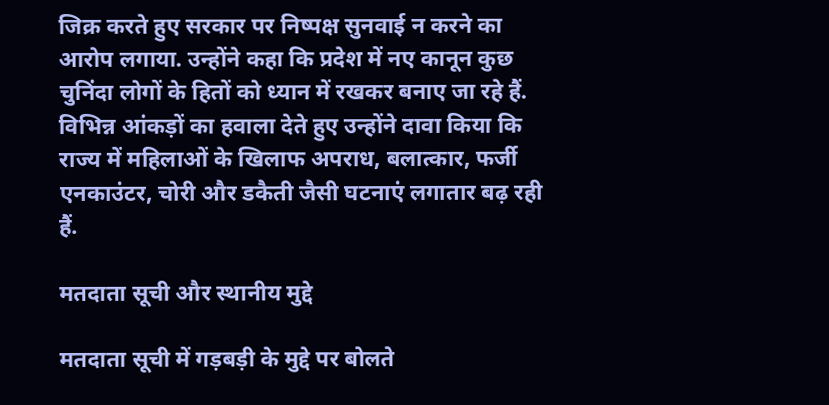जिक्र करते हुए सरकार पर निष्पक्ष सुनवाई न करने का आरोप लगाया. उन्होंने कहा कि प्रदेश में नए कानून कुछ चुनिंदा लोगों के हितों को ध्यान में रखकर बनाए जा रहे हैं. विभिन्न आंकड़ों का हवाला देते हुए उन्होंने दावा किया कि राज्य में महिलाओं के खिलाफ अपराध, बलात्कार, फर्जी एनकाउंटर, चोरी और डकैती जैसी घटनाएं लगातार बढ़ रही हैं.

मतदाता सूची और स्थानीय मुद्दे

मतदाता सूची में गड़बड़ी के मुद्दे पर बोलते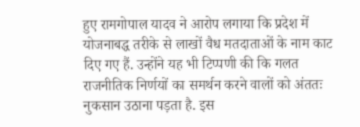हुए रामगोपाल यादव ने आरोप लगाया कि प्रदेश में योजनाबद्ध तरीके से लाखों वैध मतदाताओं के नाम काट दिए गए हैं. उन्होंने यह भी टिप्पणी की कि गलत राजनीतिक निर्णयों का समर्थन करने वालों को अंततः नुकसान उठाना पड़ता है. इस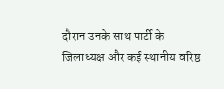दौरान उनके साथ पार्टी के जिलाध्यक्ष और कई स्थानीय वरिष्ठ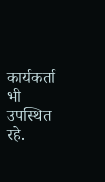कार्यकर्ता भी उपस्थित रहे.